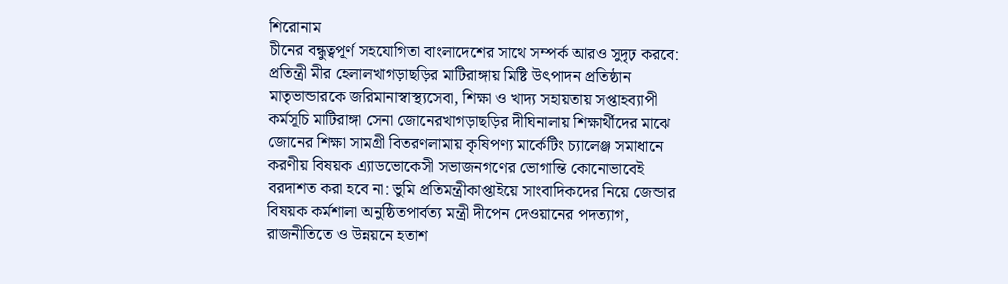শিরোনাম
চীনের বন্ধুত্বপূর্ণ সহযোগিতা বাংলাদেশের সাথে সম্পর্ক আরও সুদৃঢ় করবে: প্রতিন্ত্রী মীর হেলালখাগড়াছড়ির মাটিরাঙ্গায় মিষ্টি উৎপাদন প্রতিষ্ঠান মাতৃভান্ডারকে জরিমানাস্বাস্থ্যসেবা, শিক্ষা ও খাদ্য সহায়তায় সপ্তাহব্যাপী কর্মসূচি মাটিরাঙ্গা সেনা জোনেরখাগড়াছড়ির দীঘিনালায় শিক্ষার্থীদের মাঝে জোনের শিক্ষা সামগ্রী বিতরণলামায় কৃষিপণ্য মার্কেটিং চ্যালেঞ্জ সমাধানে করণীয় বিষয়ক এ্যাডভোকেসী সভাজনগণের ভোগান্তি কোনোভাবেই বরদাশত করা হবে না: ভুমি প্রতিমন্ত্রীকাপ্তাইয়ে সাংবাদিকদের নিয়ে জেন্ডার বিষয়ক কর্মশালা অনুষ্ঠিতপার্বত্য মন্ত্রী দীপেন দেওয়ানের পদত্যাগ, রাজনীতিতে ও উন্নয়নে হতাশ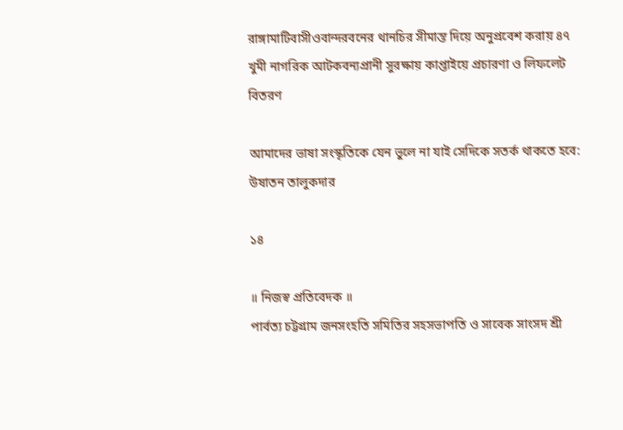রাঙ্গামাটিবাসীওবান্দরবনের থানচির সীমান্ত দিয়ে অনুপ্রবেশ করায় ৪৭ খুমী নাগরিক আটকবন্যপ্রানী সুরক্ষায় কাপ্তাইয়ে প্রচারণা ও লিফলেট বিতরণ

আমাদের ভাষা সংস্কৃতিকে যেন ভুলে না যাই সেদিকে সতর্ক থাকতে হবে: উষাতন তালুকদার

১৪

॥ নিজস্ব প্রতিবেদক ॥
পার্বত্য চট্টগ্রাম জনসংহতি সমিতির সহসভাপতি ও সাবেক সাংসদ শ্রী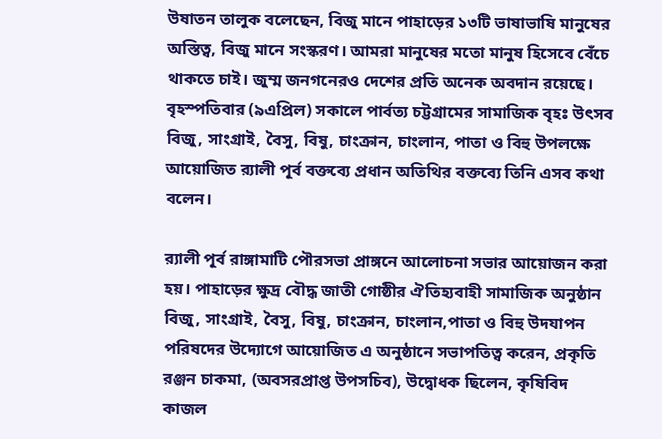উষাতন তালুক বলেছেন, বিজু মানে পাহাড়ের ১৩টি ভাষাভাষি মানুষের অস্তিত্ব, বিজু মানে সংস্করণ। আমরা মানুষের মতো মানুষ হিসেবে বেঁচে থাকতে চাই। জুম্ম জনগনেরও দেশের প্রতি অনেক অবদান রয়েছে। বৃহস্পতিবার (৯এপ্রিল) সকালে পার্বত্য চট্টগ্রামের সামাজিক বৃহঃ উৎসব বিজু, সাংগ্রাই, বৈসু, বিষু, চাংক্রান, চাংলান, পাতা ও বিহু উপলক্ষে আয়োজিত র‌্যালী পূর্ব বক্তব্যে প্রধান অতিথির বক্তব্যে তিনি এসব কথা বলেন।

র‌্যালী পূর্ব রাঙ্গামাটি পৌরসভা প্রাঙ্গনে আলোচনা সভার আয়োজন করা হয়। পাহাড়ের ক্ষুদ্র বৌদ্ধ জাতী গোষ্ঠীর ঐতিহ্যবাহী সামাজিক অনুষ্ঠান বিজু, সাংগ্রাই, বৈসু, বিষু, চাংক্রান, চাংলান,পাতা ও বিহু উদযাপন পরিষদের উদ্যোগে আয়োজিত এ অনুষ্ঠানে সভাপতিত্ব করেন, প্রকৃতি রঞ্জন চাকমা, (অবসরপ্রাপ্ত উপসচিব), উদ্বোধক ছিলেন, কৃষিবিদ কাজল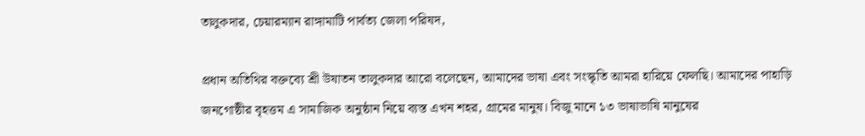তালুকদার, চেয়ারম্যান রাঙ্গামাটি পার্বত্য জেলা পরিষদ,

প্রধান অতিথির বক্তব্যে শ্রী উষাতন তালুকদার আরো বলেছেন, আমাদের ভাষা এবং সংস্কৃতি আমরা হারিয়ে ফেলছি। আমাদের পাহাড়ি জনগোষ্ঠীর বৃহত্তম এ সামাজিক অনুষ্ঠান নিয়ে ব্যস্ত এখন শহর, গ্রামের মানুষ। বিজু মানে ১৩ ভাষাভাষি মানুষের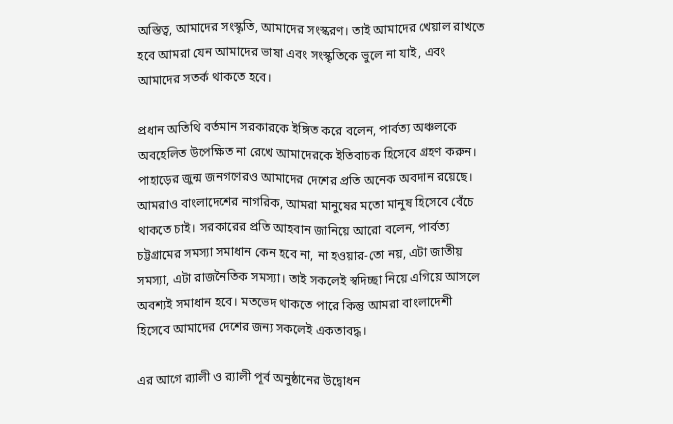অস্তিত্ব, আমাদের সংস্কৃতি, আমাদের সংস্করণ। তাই আমাদের খেয়াল রাখতে হবে আমরা যেন আমাদের ভাষা এবং সংস্কৃতিকে ভুলে না যাই, এবং আমাদের সতর্ক থাকতে হবে।

প্রধান অতিথি বর্তমান সরকারকে ইঙ্গিত করে বলেন, পার্বত্য অঞ্চলকে অবহেলিত উপেক্ষিত না রেখে আমাদেরকে ইতিবাচক হিসেবে গ্রহণ করুন। পাহাড়ের জুন্ম জনগণেরও আমাদের দেশের প্রতি অনেক অবদান রয়েছে। আমরাও বাংলাদেশের নাগরিক, আমরা মানুষের মতো মানুষ হিসেবে বেঁচে থাকতে চাই। সরকারের প্রতি আহবান জানিয়ে আরো বলেন, পার্বত্য চট্টগ্রামের সমস্যা সমাধান কেন হবে না, না হওয়ার-তো নয়, এটা জাতীয় সমস্যা, এটা রাজনৈতিক সমস্যা। তাই সকলেই স্বদিচ্ছা নিয়ে এগিয়ে আসলে অবশ্যই সমাধান হবে। মতভেদ থাকতে পারে কিন্তু আমরা বাংলাদেশী হিসেবে আমাদের দেশের জন্য সকলেই একতাবদ্ধ।

এর আগে র‌্যালী ও র‌্যালী পূর্ব অনুষ্ঠানের উদ্বোধন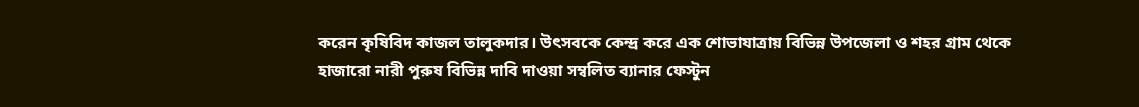করেন কৃষিবিদ কাজল তালুকদার। উৎসবকে কেন্দ্র করে এক শোভাযাত্রায় বিভিন্ন উপজেলা ও শহর গ্রাম থেকে হাজারো নারী পুরুষ বিভিন্ন দাবি দাওয়া সম্বলিত ব্যানার ফেস্টুন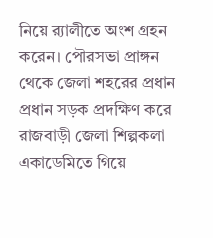নিয়ে র‌্যালীতে অংশ গ্রহন করেন। পৌরসভা প্রাঙ্গন থেকে জেলা শহরের প্রধান প্রধান সড়ক প্রদক্ষিণ করে রাজবাড়ী জেলা শিল্পকলা একাডেমিতে গিয়ে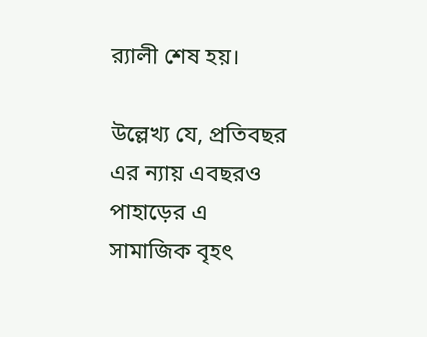র‌্যালী শেষ হয়।

উল্লেখ্য যে, প্রতিবছর এর ন্যায় এবছরও পাহাড়ের এ সামাজিক বৃহৎ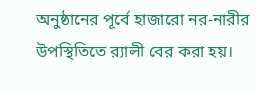অনুষ্ঠানের পূর্বে হাজারো নর-নারীর উপস্থিতিতে র‌্যালী বের করা হয়।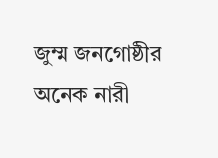জুম্ম জনগোষ্ঠীর অনেক নারী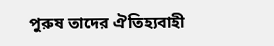পুরুষ তাদের ঐতিহ্যবাহী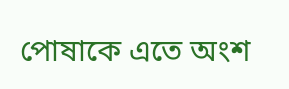পোষাকে এতে অংশ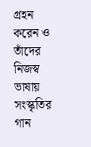গ্রহন করেন ও তাঁদের নিজস্ব ভাষায় সংস্কৃতির গান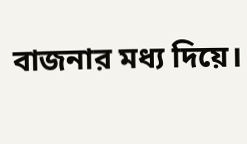বাজনার মধ্য দিয়ে।